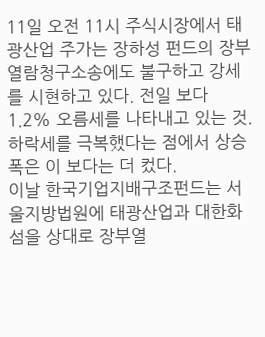11일 오전 11시 주식시장에서 태광산업 주가는 장하성 펀드의 장부열람청구소송에도 불구하고 강세를 시현하고 있다. 전일 보다 1.2% 오름세를 나타내고 있는 것. 하락세를 극복했다는 점에서 상승폭은 이 보다는 더 컸다.
이날 한국기업지배구조펀드는 서울지방법원에 태광산업과 대한화섬을 상대로 장부열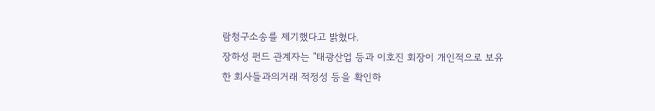람청구소송를 제기했다고 밝혔다.
장하성 펀드 관계자는 "태광산업 등과 이호진 회장이 개인적으로 보유한 회사들과의거래 적정성 등을 확인하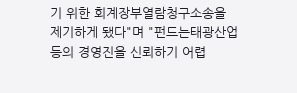기 위한 회계장부열람청구소송을 제기하게 됐다"며 "펀드는태광산업 등의 경영진을 신뢰하기 어렵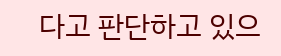다고 판단하고 있으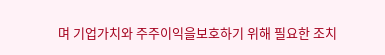며 기업가치와 주주이익을보호하기 위해 필요한 조치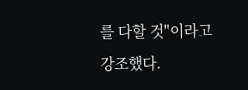를 다할 것"이라고 강조했다.